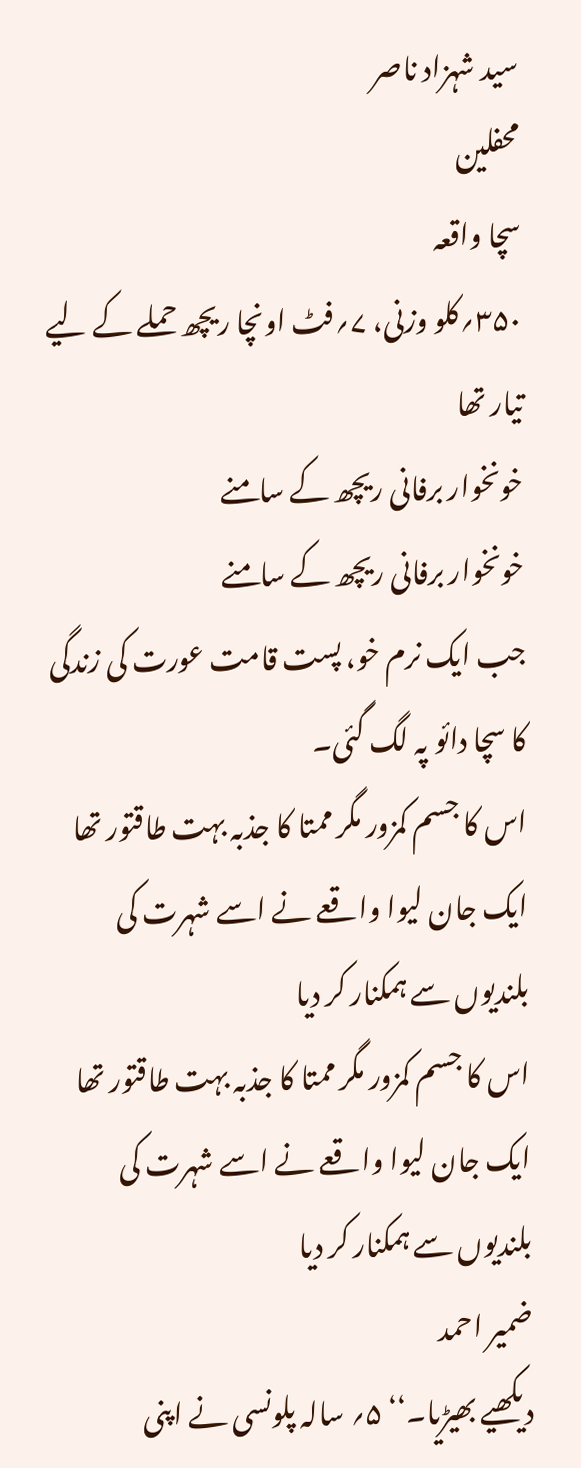سید شہزاد ناصر
محفلین
سچا واقعہ
۳۵۰؍کلو وزنی، ۷؍فٹ اونچا ریچھ حملے کے لیے تیار تھا
خونخوار برفانی ریچھ کے سامنے
خونخوار برفانی ریچھ کے سامنے
جب ایک نرم خو، پست قامت عورت کی زندگی کا سچا دائو پہ لگ گئی۔
اس کا جسم کمزور مگر ممتا کا جذبہ بہت طاقتور تھا
ایک جان لیوا واقعے نے اسے شہرت کی بلندیوں سے ہمکنار کر دیا
اس کا جسم کمزور مگر ممتا کا جذبہ بہت طاقتور تھا
ایک جان لیوا واقعے نے اسے شہرت کی بلندیوں سے ہمکنار کر دیا
ضمیر احمد
دیکھیے بھیڑیا۔‘‘ ۵؍ سالہ پلونسی نے اپنی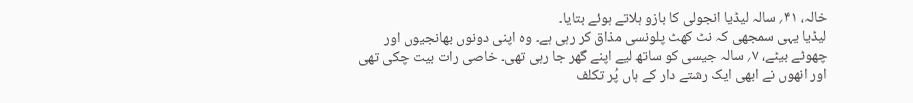خالہ، ۴۱؍ سالہ لیڈیا انجولی کا بازو ہلاتے ہوئے بتایا۔
لیڈیا یہی سمجھی کہ نٹ کھٹ پلونسی مذاق کر رہی ہے۔ وہ اپنی دونوں بھانجیوں اور چھوٹے بیٹے، ۷؍ سالہ جیسی کو ساتھ لیے اپنے گھر جا رہی تھی۔ خاصی رات بیت چکی تھی اور انھوں نے ابھی ایک رشتے دار کے ہاں پُر تکلف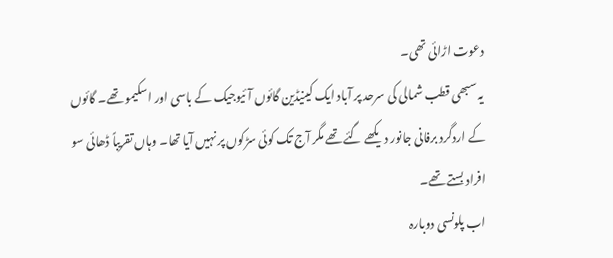دعوت اڑائی تھی۔
یہ سبھی قطب شمالی کی سرحد پر آباد ایک کینیڈین گائوں آئیوجیک کے باسی اور اسکیمو تھے۔ گائوں کے اردگرد برفانی جانور دیکھے گئے تھے مگر آج تک کوئی سڑکوں پر نہیں آیا تھا۔ وہاں تقریباً ڈھائی سو افراد بستے تھے۔
اب پلونسی دوبارہ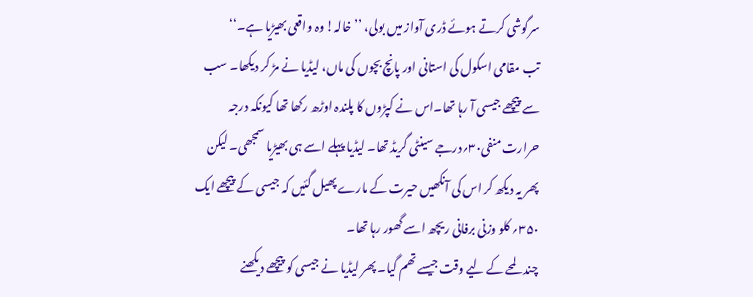سرگوشی کرتے ہوئے ڈری آواز میں بولی، ’’خالہ! وہ واقعی بھیڑیا ہے۔‘‘
تب مقامی اسکول کی استانی اور پانچ بچوں کی ماں، لیڈیا نے مڑ کر دیکھا۔ سب سے پیچھے جیسی آ رہا تھا۔اس نے کپڑوں کا پلندہ اوڑھ رکھا تھا کیونکہ درجہ حرارت منفی۳۰؍درجے سینٹی گریڈ تھا۔ لیڈیا پہلے اسے ہی بھیڑیا سمجھی۔ لیکن پھر یہ دیکھ کر اس کی آنکھیں حیرت کے مارے پھیل گئیں کہ جیسی کے پیچھے ایک ۳۵۰؍ کلو وزنی برفانی ریچھ اسے گھور رہا تھا۔
چند لمحے کے لیے وقت جیسے تھم گیا۔ پھر لیڈیا نے جیسی کو پیچھے دیکھنے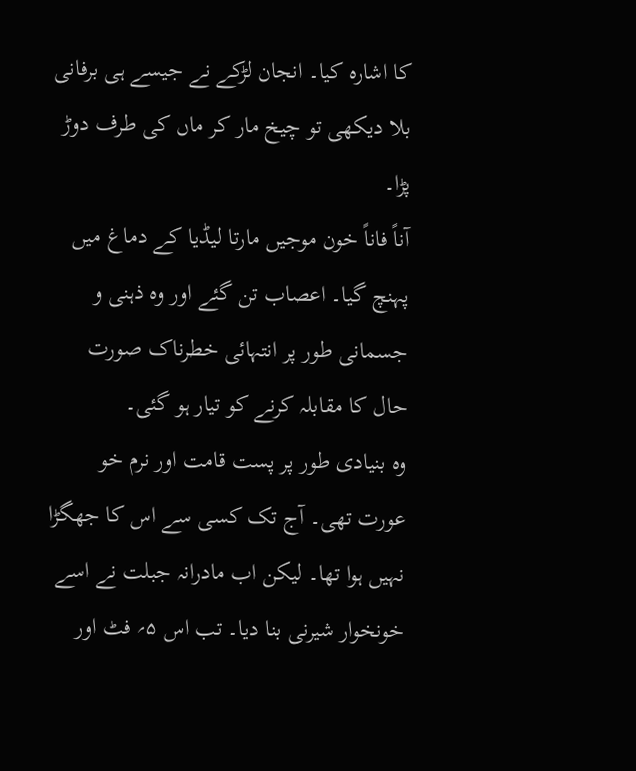کا اشارہ کیا۔ انجان لڑکے نے جیسے ہی برفانی بلا دیکھی تو چیخ مار کر ماں کی طرف دوڑ پڑا۔
آناً فاناً خون موجیں مارتا لیڈیا کے دماغ میں پہنچ گیا۔ اعصاب تن گئے اور وہ ذہنی و جسمانی طور پر انتہائی خطرناک صورت حال کا مقابلہ کرنے کو تیار ہو گئی۔
وہ بنیادی طور پر پست قامت اور نرم خو عورت تھی۔ آج تک کسی سے اس کا جھگڑا نہیں ہوا تھا۔ لیکن اب مادرانہ جبلت نے اسے خونخوار شیرنی بنا دیا۔ تب اس ۵؍ فٹ اور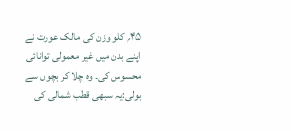۴۵؍ کلو وزن کی مالک عورت نے اپنے بدن میں غیر معمولی توانائی محسوس کی۔ وہ چلا کر بچوں سے بولی:یہ سبھی قطب شمالی کی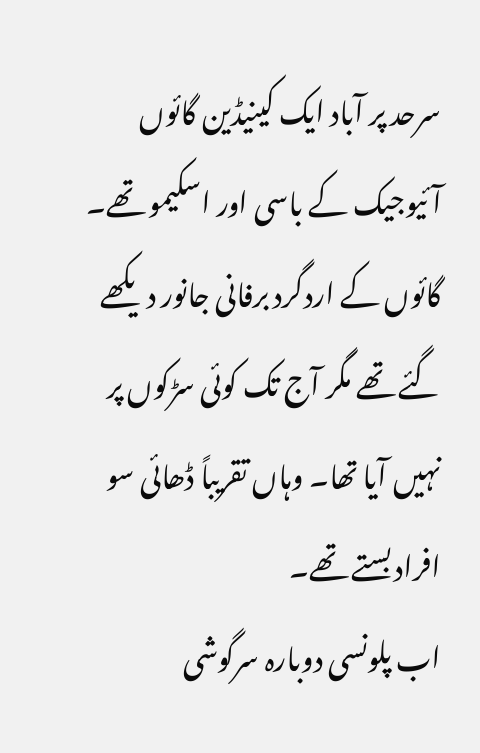سرحد پر آباد ایک کینیڈین گائوں آئیوجیک کے باسی اور اسکیمو تھے۔ گائوں کے اردگرد برفانی جانور دیکھے گئے تھے مگر آج تک کوئی سڑکوں پر نہیں آیا تھا۔ وہاں تقریباً ڈھائی سو افراد بستے تھے۔
اب پلونسی دوبارہ سرگوشی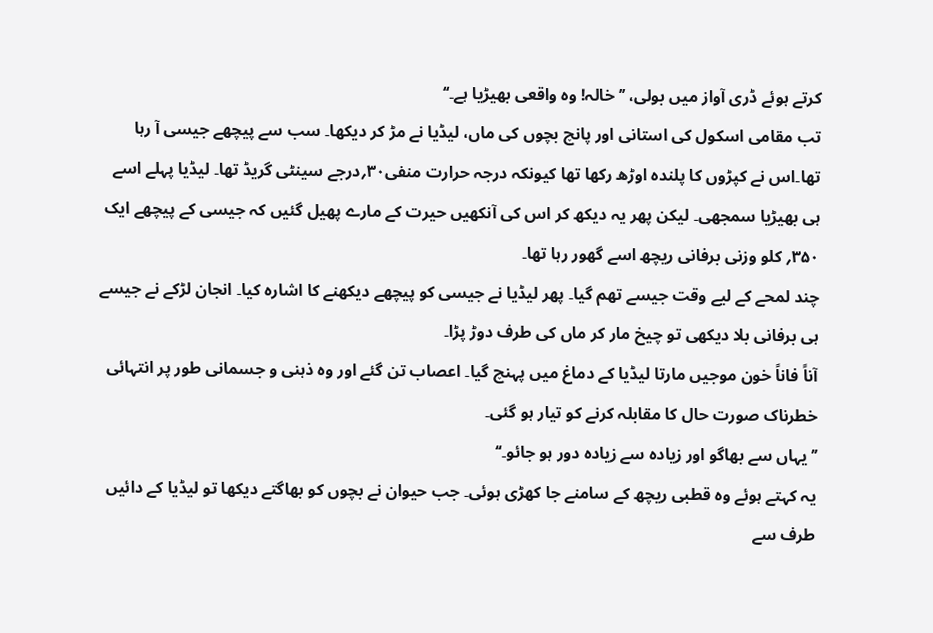کرتے ہوئے ڈری آواز میں بولی، ’’خالہ! وہ واقعی بھیڑیا ہے۔‘‘
تب مقامی اسکول کی استانی اور پانچ بچوں کی ماں، لیڈیا نے مڑ کر دیکھا۔ سب سے پیچھے جیسی آ رہا تھا۔اس نے کپڑوں کا پلندہ اوڑھ رکھا تھا کیونکہ درجہ حرارت منفی۳۰؍درجے سینٹی گریڈ تھا۔ لیڈیا پہلے اسے ہی بھیڑیا سمجھی۔ لیکن پھر یہ دیکھ کر اس کی آنکھیں حیرت کے مارے پھیل گئیں کہ جیسی کے پیچھے ایک ۳۵۰؍ کلو وزنی برفانی ریچھ اسے گھور رہا تھا۔
چند لمحے کے لیے وقت جیسے تھم گیا۔ پھر لیڈیا نے جیسی کو پیچھے دیکھنے کا اشارہ کیا۔ انجان لڑکے نے جیسے ہی برفانی بلا دیکھی تو چیخ مار کر ماں کی طرف دوڑ پڑا۔
آناً فاناً خون موجیں مارتا لیڈیا کے دماغ میں پہنچ گیا۔ اعصاب تن گئے اور وہ ذہنی و جسمانی طور پر انتہائی خطرناک صورت حال کا مقابلہ کرنے کو تیار ہو گئی۔
’’یہاں سے بھاگو اور زیادہ سے زیادہ دور ہو جائو۔‘‘
یہ کہتے ہوئے وہ قطبی ریچھ کے سامنے جا کھڑی ہوئی۔ جب حیوان نے بچوں کو بھاگتے دیکھا تو لیڈیا کے دائیں طرف سے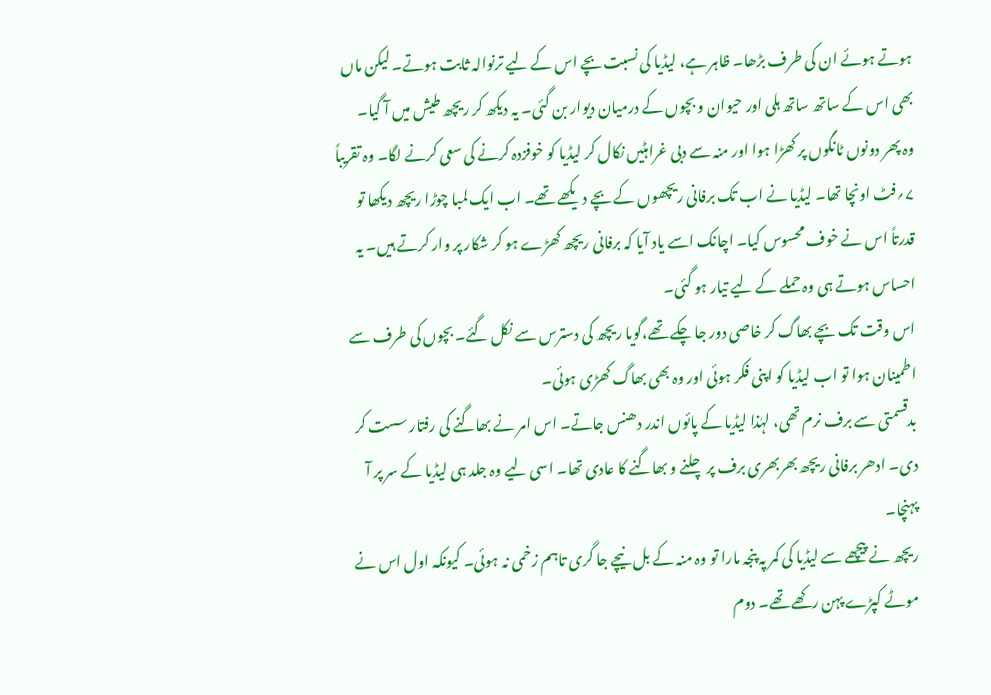ہوتے ہوئے ان کی طرف بڑھا۔ ظاہر ہے، لیڈیا کی نسبت بچے اس کے لیے ترنوالہ ثابت ہوتے۔ لیکن ماں بھی اس کے ساتھ ساتھ ہلی اور حیوان و بچوں کے درمیان دیوار بن گئی۔ یہ دیکھ کر ریچھ طیش میں آ گیا۔
وہ پھر دونوں ٹانگوں پر کھڑا ہوا اور منہ سے دبی غراہٹیں نکال کر لیڈیا کو خوفزدہ کرنے کی سعی کرنے لگا۔ وہ تقریباً ۷؍فٹ اونچا تھا۔ لیڈیا نے اب تک برفانی ریچھوں کے بچے دیکھے تھے۔ اب ایک لمبا چوڑا ریچھ دیکھا تو قدرتاً اس نے خوف محسوس کیا۔ اچانک اسے یاد آیا کہ برفانی ریچھ کھڑے ہو کر شکار پر وار کرتے ہیں۔ یہ احساس ہوتے ہی وہ حملے کے لیے تیار ہو گئی۔
اس وقت تک بچے بھاگ کر خاصی دور جا چکے تھے،گویا ریچھ کی دسترس سے نکل گئے۔ بچوں کی طرف سے اطمینان ہوا تو اب لیڈیا کو اپنی فکر ہوئی اور وہ بھی بھاگ کھڑی ہوئی۔
بدقسمتی سے برف نرم تھی، لہٰذا لیڈیا کے پائوں اندر دھنس جاتے۔ اس امر نے بھاگنے کی رفتار سست کر دی۔ ادھر برفانی ریچھ بھربھری برف پر چلنے و بھاگنے کا عادی تھا۔ اسی لیے وہ جلد ہی لیڈیا کے سر پر آ پہنچا۔
ریچھ نے پیچھے سے لیڈیا کی کمر پہ پنجہ مارا تو وہ منہ کے بل نیچے جا گری تاہم زخمی نہ ہوئی۔ کیونکہ اول اس نے موٹے کپڑے پہن رکھے تھے۔ دوم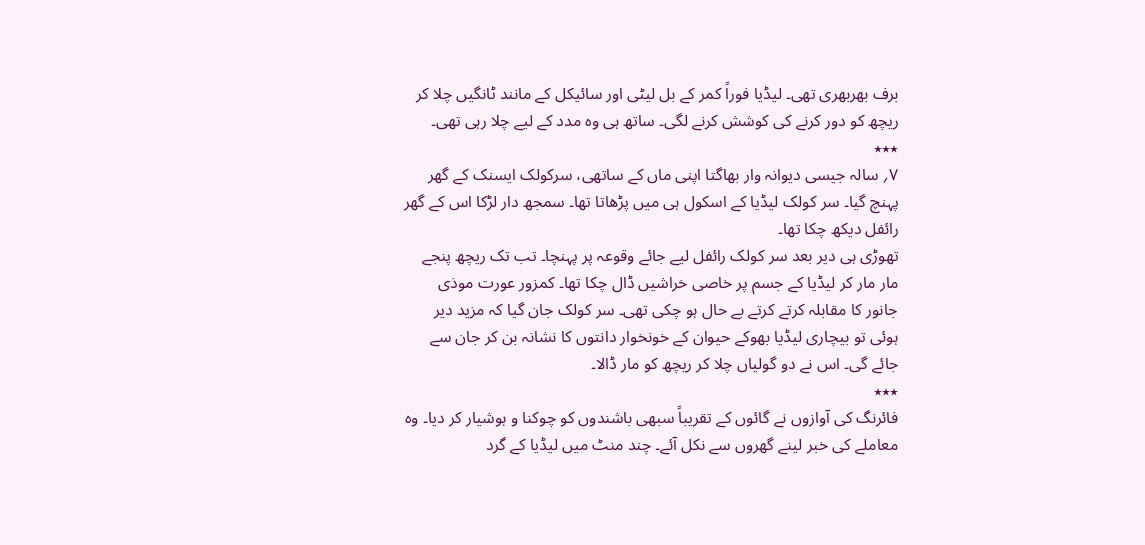برف بھربھری تھی۔ لیڈیا فوراً کمر کے بل لیٹی اور سائیکل کے مانند ٹانگیں چلا کر ریچھ کو دور کرنے کی کوشش کرنے لگی۔ ساتھ ہی وہ مدد کے لیے چلا رہی تھی۔
٭٭٭
۷؍ سالہ جیسی دیوانہ وار بھاگتا اپنی ماں کے ساتھی، سرکولک ایسنک کے گھر پہنچ گیا۔ سر کولک لیڈیا کے اسکول ہی میں پڑھاتا تھا۔ سمجھ دار لڑکا اس کے گھر رائفل دیکھ چکا تھا۔
تھوڑی ہی دیر بعد سر کولک رائفل لیے جائے وقوعہ پر پہنچا۔ تب تک ریچھ پنجے مار مار کر لیڈیا کے جسم پر خاصی خراشیں ڈال چکا تھا۔ کمزور عورت موذی جانور کا مقابلہ کرتے کرتے بے حال ہو چکی تھی۔ سر کولک جان گیا کہ مزید دیر ہوئی تو بیچاری لیڈیا بھوکے حیوان کے خونخوار دانتوں کا نشانہ بن کر جان سے جائے گی۔ اس نے دو گولیاں چلا کر ریچھ کو مار ڈالا۔
٭٭٭
فائرنگ کی آوازوں نے گائوں کے تقریباً سبھی باشندوں کو چوکنا و ہوشیار کر دیا۔ وہ معاملے کی خبر لینے گھروں سے نکل آئے۔ چند منٹ میں لیڈیا کے گرد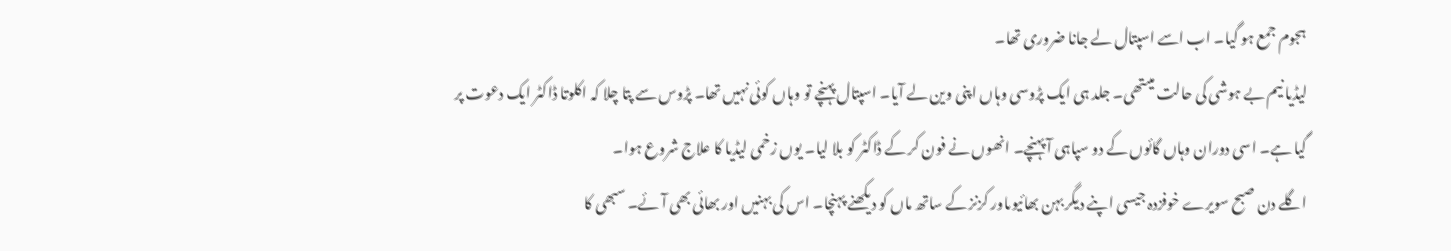ہجوم جمع ہو گیا۔ اب اسے اسپتال لے جانا ضروری تھا۔
لیڈیا نیم بے ہوشی کی حالت میںتھی۔ جلد ہی ایک پڑوسی وہاں اپنی وین لے آیا۔ اسپتال پہنچے تو وہاں کوئی نہیں تھا۔ پڑوس سے پتا چلا کہ اکلوتا ڈاکٹر ایک دعوت پر گیا ہے۔ اسی دوران وہاں گائوں کے دو سپاہی آ پہنچے۔ انھوں نے فون کر کے ڈاکٹر کو بلا لیا۔ یوں زخمی لیڈیا کا علاج شروع ہوا۔
اگلے دن صبح سویرے خوفزدہ جیسی اپنے دیگر بہن بھائیوںاور کزنز کے ساتھ ماں کو دیکھنے پہنچا۔ اس کی بہنیں اور بھائی بھی آئے۔ سبھی کا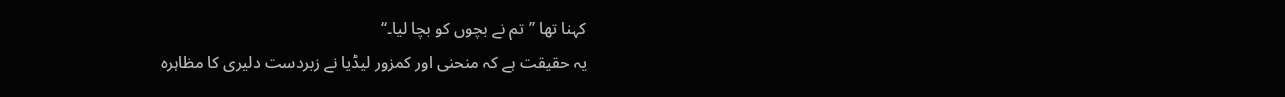کہنا تھا ’’تم نے بچوں کو بچا لیا۔‘‘
یہ حقیقت ہے کہ منحنی اور کمزور لیڈیا نے زبردست دلیری کا مظاہرہ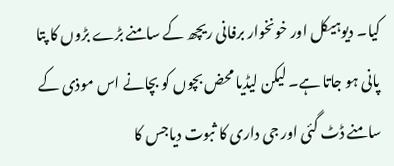کیا۔ دیوہیکل اور خونخوار برفانی ریچھ کے سامنے بڑے بڑوں کا پتا پانی ہو جاتا ہے۔ لیکن لیڈیا محض بچوں کو بچانے اس موذی کے سامنے ڈٹ گئی اور جی داری کا ثبوت دیاجس کا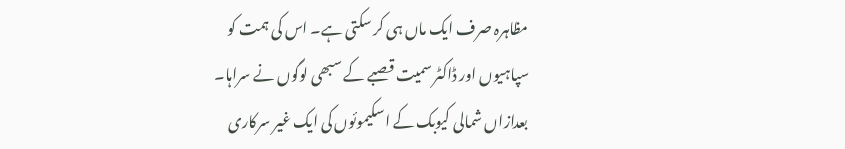مظاہرہ صرف ایک ماں ہی کر سکتی ہے۔ اس کی ہمت کو سپاہیوں اور ڈاکٹر سمیت قصبے کے سبھی لوگوں نے سراہا۔
بعدازاں شمالی کیوبک کے اسکیموئوں کی ایک غیر سرکاری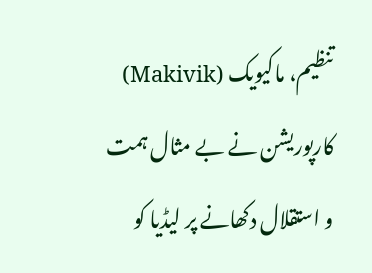تنظیم، ماکیویک (Makivik) کارپوریشن نے بے مثال ہمت و استقلال دکھانے پر لیڈیا کو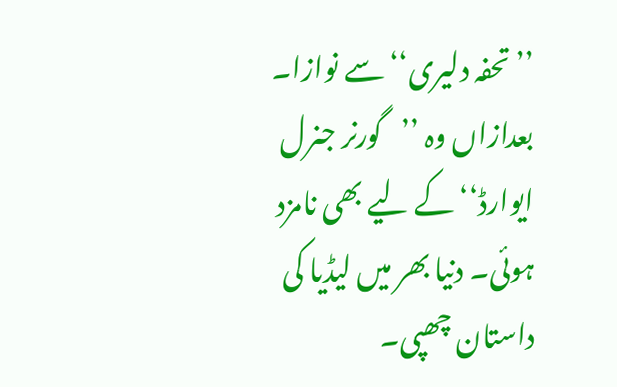’’تحفہ دلیری‘‘ سے نوازا۔ بعدازاں وہ ’’گورنر جنرل ایوارڈ‘‘ کے لیے بھی نامزد ہوئی۔ دنیا بھر میں لیڈیا کی داستان چھپی۔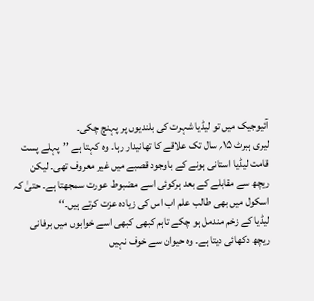آئیوجیک میں تو لیڈیا شہرت کی بلندیوں پر پہنچ چکی۔
لیری ہبرٹ ۱۵؍ سال تک علاقے کا تھانیدار رہا۔ وہ کہتا ہے ’’پہلے پست قامت لیڈیا استانی ہونے کے باوجود قصبے میں غیر معروف تھی۔ لیکن ریچھ سے مقابلے کے بعد ہرکوئی اسے مضبوط عورت سمجھتا ہے۔ حتیٰ کہ اسکول میں بھی طالب علم اب اس کی زیادہ عزت کرتے ہیں۔‘‘
لیڈیا کے زخم مندمل ہو چکے تاہم کبھی کبھی اسے خوابوں میں برفانی ریچھ دکھائی دیتا ہے۔ وہ حیوان سے خوف نہیں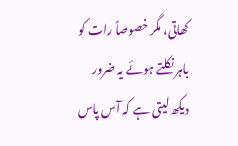کھاتی، مگر خصوصاً رات کو باہر نکلتے ہوئے یہ ضرور دیکھ لیتی ہے کہ آس پاس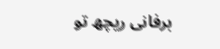برفانی ریچھ تو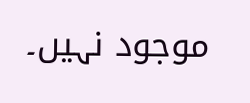موجود نہیں۔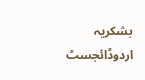بشکریہ اردوڈائجسٹ